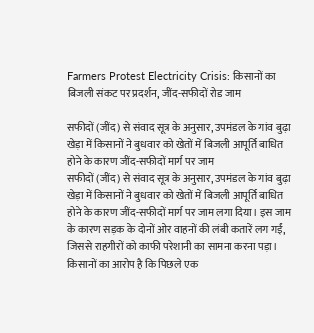Farmers Protest Electricity Crisis: किसानों का बिजली संकट पर प्रदर्शन, जींद-सफीदों रोड जाम

सफीदों (जींद) से संवाद सूत्र के अनुसार, उपमंडल के गांव बुढ़ा खेड़ा में किसानों ने बुधवार को खेतों में बिजली आपूर्ति बाधित होने के कारण जींद-सफीदों मार्ग पर जाम
सफीदों (जींद) से संवाद सूत्र के अनुसार, उपमंडल के गांव बुढ़ा खेड़ा में किसानों ने बुधवार को खेतों में बिजली आपूर्ति बाधित होने के कारण जींद-सफीदों मार्ग पर जाम लगा दिया। इस जाम के कारण सड़क के दोनों ओर वाहनों की लंबी कतारें लग गईं, जिससे राहगीरों को काफी परेशानी का सामना करना पड़ा। किसानों का आरोप है कि पिछले एक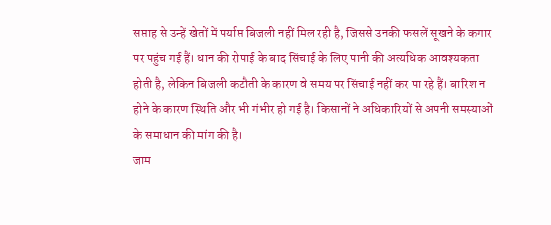सप्ताह से उन्हें खेतों में पर्याप्त बिजली नहीं मिल रही है, जिससे उनकी फसलें सूखने के कगार पर पहुंच गई हैं। धान की रोपाई के बाद सिंचाई के लिए पानी की अत्यधिक आवश्यकता होती है, लेकिन बिजली कटौती के कारण वे समय पर सिंचाई नहीं कर पा रहे हैं। बारिश न होने के कारण स्थिति और भी गंभीर हो गई है। किसानों ने अधिकारियों से अपनी समस्याओं के समाधान की मांग की है।
जाम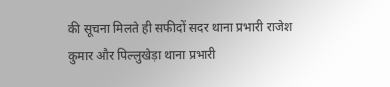की सूचना मिलते ही सफीदों सदर थाना प्रभारी राजेश कुमार और पिल्लुखेड़ा थाना प्रभारी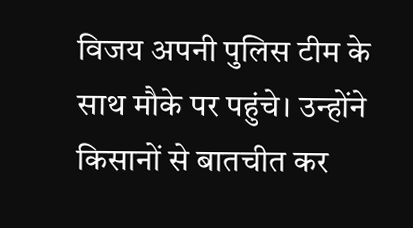विजय अपनी पुलिस टीम के साथ मौके पर पहुंचे। उन्होंने किसानों से बातचीत कर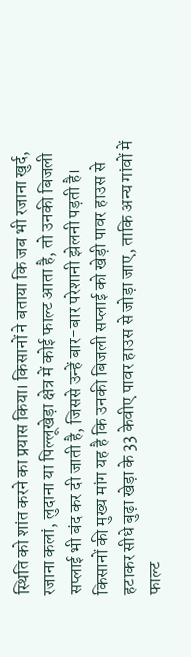स्थिति को शांत करने का प्रयास किया। किसानों ने बताया कि जब भी रजाना खुर्द, रजाना कलां, लुदाना या पिल्लूखेड़ा क्षेत्र में कोई फाल्ट आता है, तो उनकी बिजली सप्लाई भी बंद कर दी जाती है, जिससे उन्हें बार-बार परेशानी झेलनी पड़ती है। किसानों की मुख्य मांग यह है कि उनकी बिजली सप्लाई को खेड़ी पावर हाउस से हटाकर सीधे बुढ़ा खेड़ा के 33 केवीए पावर हाउस से जोड़ा जाए, ताकि अन्य गांवों में फाल्ट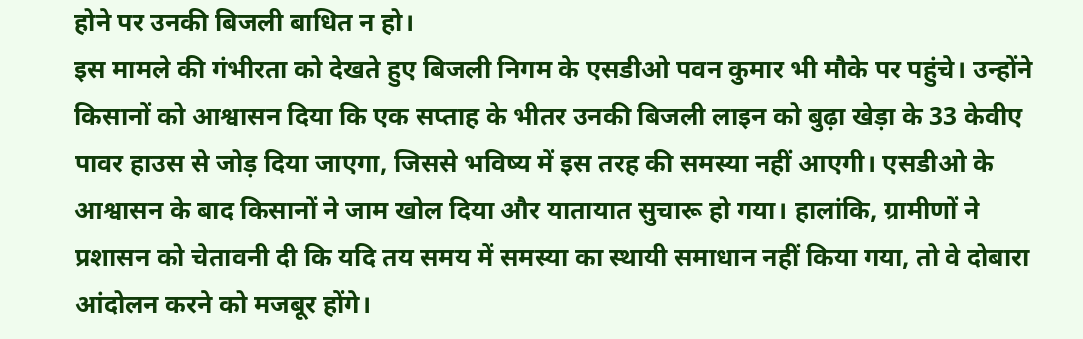होने पर उनकी बिजली बाधित न हो।
इस मामले की गंभीरता को देखते हुए बिजली निगम के एसडीओ पवन कुमार भी मौके पर पहुंचे। उन्होंने किसानों को आश्वासन दिया कि एक सप्ताह के भीतर उनकी बिजली लाइन को बुढ़ा खेड़ा के 33 केवीए पावर हाउस से जोड़ दिया जाएगा, जिससे भविष्य में इस तरह की समस्या नहीं आएगी। एसडीओ के आश्वासन के बाद किसानों ने जाम खोल दिया और यातायात सुचारू हो गया। हालांकि, ग्रामीणों ने प्रशासन को चेतावनी दी कि यदि तय समय में समस्या का स्थायी समाधान नहीं किया गया, तो वे दोबारा आंदोलन करने को मजबूर होंगे।